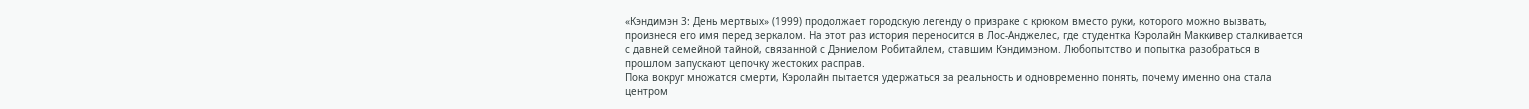«Кэндимэн 3: День мертвых» (1999) продолжает городскую легенду о призраке с крюком вместо руки, которого можно вызвать, произнеся его имя перед зеркалом. На этот раз история переносится в Лос-Анджелес, где студентка Кэролайн Маккивер сталкивается с давней семейной тайной, связанной с Дэниелом Робитайлем, ставшим Кэндимэном. Любопытство и попытка разобраться в прошлом запускают цепочку жестоких расправ.
Пока вокруг множатся смерти, Кэролайн пытается удержаться за реальность и одновременно понять, почему именно она стала центром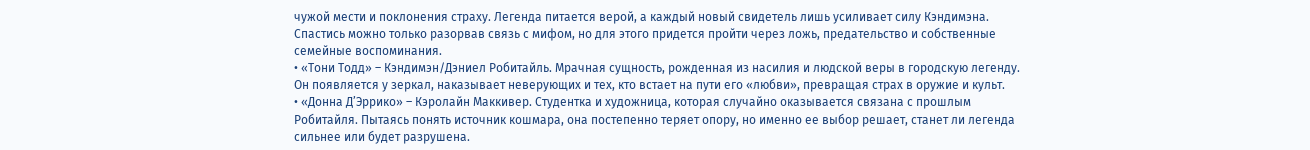чужой мести и поклонения страху. Легенда питается верой, а каждый новый свидетель лишь усиливает силу Кэндимэна. Спастись можно только разорвав связь с мифом, но для этого придется пройти через ложь, предательство и собственные семейные воспоминания.
• «Тони Тодд» – Кэндимэн/Дэниел Робитайль. Мрачная сущность, рожденная из насилия и людской веры в городскую легенду. Он появляется у зеркал, наказывает неверующих и тех, кто встает на пути его «любви», превращая страх в оружие и культ.
• «Донна Д’Эррико» – Кэролайн Маккивер. Студентка и художница, которая случайно оказывается связана с прошлым Робитайля. Пытаясь понять источник кошмара, она постепенно теряет опору, но именно ее выбор решает, станет ли легенда сильнее или будет разрушена.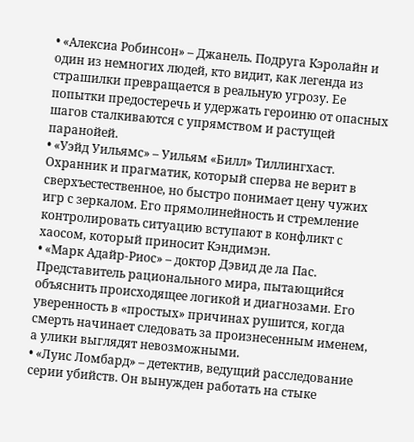• «Алексиа Робинсон» – Джанель. Подруга Кэролайн и один из немногих людей, кто видит, как легенда из страшилки превращается в реальную угрозу. Ее попытки предостеречь и удержать героиню от опасных шагов сталкиваются с упрямством и растущей паранойей.
• «Уэйд Уильямс» – Уильям «Билл» Тиллингхаст. Охранник и прагматик, который сперва не верит в сверхъестественное, но быстро понимает цену чужих игр с зеркалом. Его прямолинейность и стремление контролировать ситуацию вступают в конфликт с хаосом, который приносит Кэндимэн.
• «Марк Адайр-Риос» – доктор Дэвид де ла Пас. Представитель рационального мира, пытающийся объяснить происходящее логикой и диагнозами. Его уверенность в «простых» причинах рушится, когда смерть начинает следовать за произнесенным именем, а улики выглядят невозможными.
• «Луис Ломбард» – детектив, ведущий расследование серии убийств. Он вынужден работать на стыке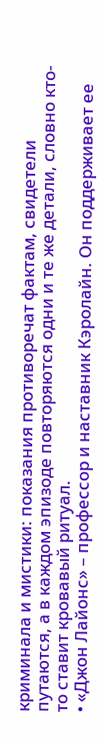криминала и мистики: показания противоречат фактам, свидетели путаются, а в каждом эпизоде повторяются одни и те же детали, словно кто-то ставит кровавый ритуал.
• «Джон Лайонс» – профессор и наставник Кэролайн. Он поддерживает ее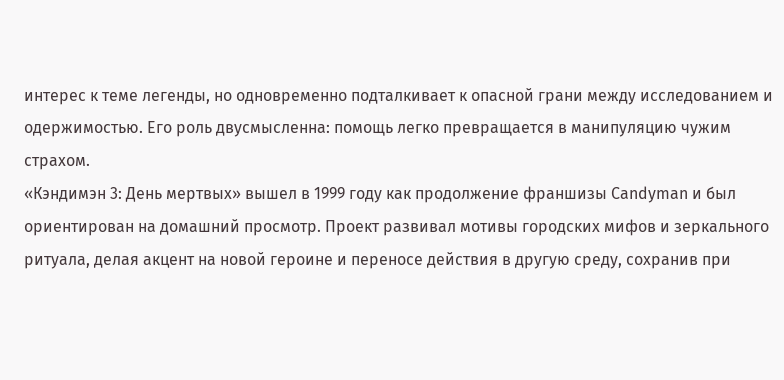интерес к теме легенды, но одновременно подталкивает к опасной грани между исследованием и одержимостью. Его роль двусмысленна: помощь легко превращается в манипуляцию чужим страхом.
«Кэндимэн 3: День мертвых» вышел в 1999 году как продолжение франшизы Candyman и был ориентирован на домашний просмотр. Проект развивал мотивы городских мифов и зеркального ритуала, делая акцент на новой героине и переносе действия в другую среду, сохранив при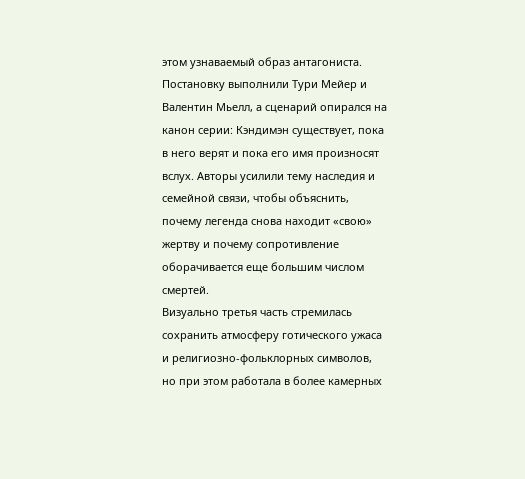этом узнаваемый образ антагониста.
Постановку выполнили Тури Мейер и Валентин Мьелл, а сценарий опирался на канон серии: Кэндимэн существует, пока в него верят и пока его имя произносят вслух. Авторы усилили тему наследия и семейной связи, чтобы объяснить, почему легенда снова находит «свою» жертву и почему сопротивление оборачивается еще большим числом смертей.
Визуально третья часть стремилась сохранить атмосферу готического ужаса и религиозно-фольклорных символов, но при этом работала в более камерных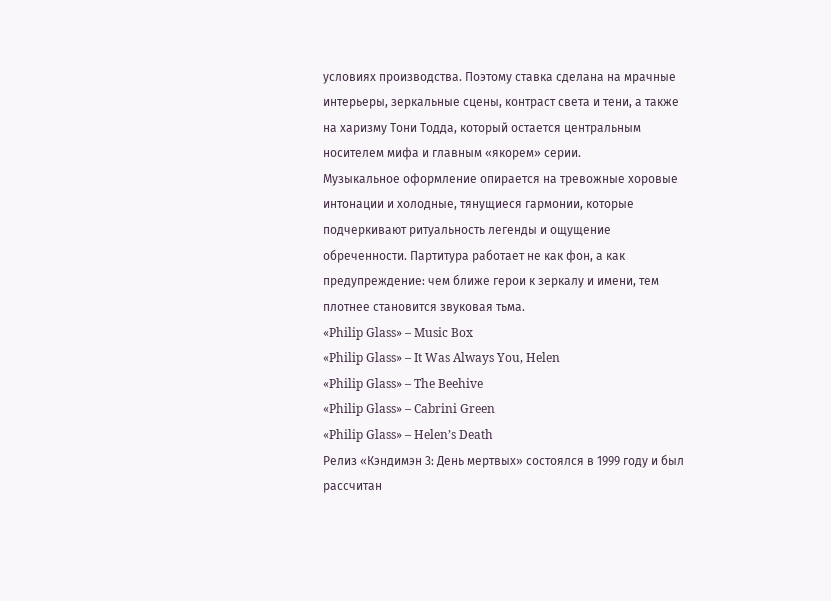условиях производства. Поэтому ставка сделана на мрачные интерьеры, зеркальные сцены, контраст света и тени, а также на харизму Тони Тодда, который остается центральным носителем мифа и главным «якорем» серии.
Музыкальное оформление опирается на тревожные хоровые интонации и холодные, тянущиеся гармонии, которые подчеркивают ритуальность легенды и ощущение обреченности. Партитура работает не как фон, а как предупреждение: чем ближе герои к зеркалу и имени, тем плотнее становится звуковая тьма.
«Philip Glass» – Music Box
«Philip Glass» – It Was Always You, Helen
«Philip Glass» – The Beehive
«Philip Glass» – Cabrini Green
«Philip Glass» – Helen’s Death
Релиз «Кэндимэн 3: День мертвых» состоялся в 1999 году и был рассчитан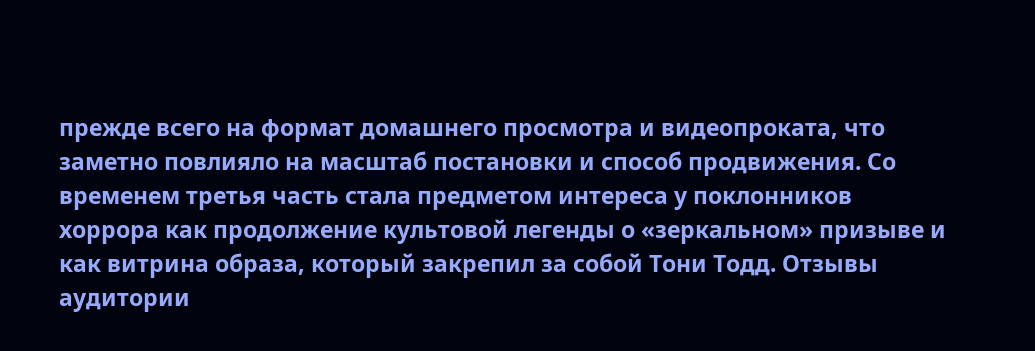прежде всего на формат домашнего просмотра и видеопроката, что заметно повлияло на масштаб постановки и способ продвижения. Со временем третья часть стала предметом интереса у поклонников хоррора как продолжение культовой легенды о «зеркальном» призыве и как витрина образа, который закрепил за собой Тони Тодд. Отзывы аудитории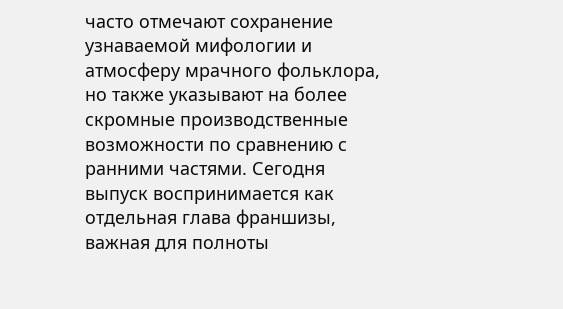часто отмечают сохранение узнаваемой мифологии и атмосферу мрачного фольклора, но также указывают на более скромные производственные возможности по сравнению с ранними частями. Сегодня выпуск воспринимается как отдельная глава франшизы, важная для полноты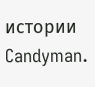истории Candyman.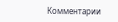Комментарии